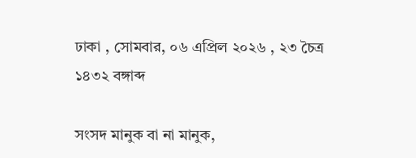ঢাকা , সোমবার, ০৬ এপ্রিল ২০২৬ , ২৩ চৈত্র ১৪৩২ বঙ্গাব্দ

সংসদ মানুক বা না মানুক,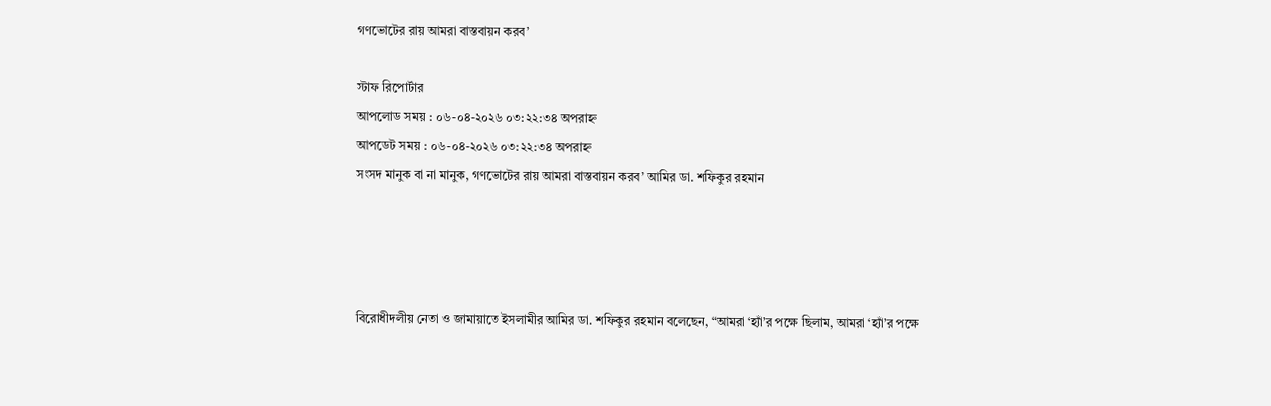গণভোটের রায় আমরা বাস্তবায়ন করব’

স্টাফ রিপোর্টার
আপলোড সময় : ০৬-০৪-২০২৬ ০৩:২২:৩৪ অপরাহ্ন
আপডেট সময় : ০৬-০৪-২০২৬ ০৩:২২:৩৪ অপরাহ্ন
সংসদ মানুক বা না মানুক, গণভোটের রায় আমরা বাস্তবায়ন করব’ আমির ডা. শফিকুর রহমান




বিরোধীদলীয় নেতা ও জামায়াতে ইসলামীর আমির ডা. শফিকুর রহমান বলেছেন, “আমরা ‘হ্যাঁ’র পক্ষে ছিলাম, আমরা ‘হ্যাঁ’র পক্ষে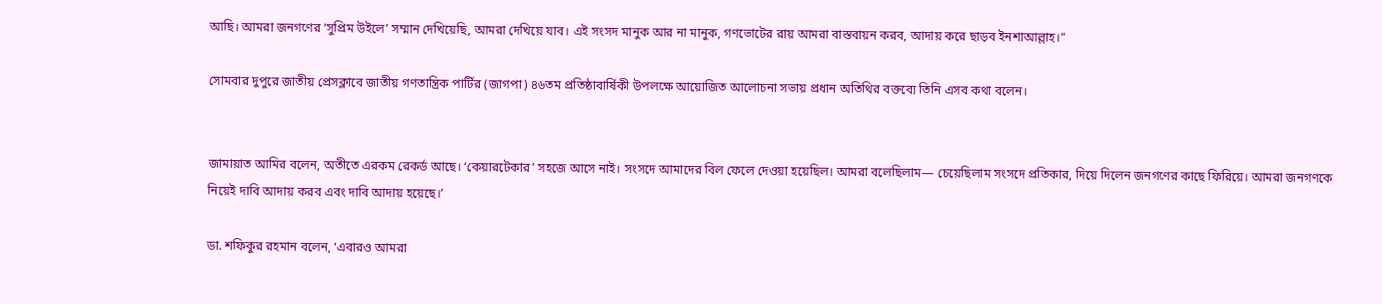আছি। আমরা জনগণের ‘সুপ্রিম উইলে’ সম্মান দেখিয়েছি, আমরা দেখিয়ে যাব। এই সংসদ মানুক আর না মানুক, গণভোটের রায় আমরা বাস্তবায়ন করব, আদায় করে ছাড়ব ইনশাআল্লাহ।”

সোমবার দুপুরে জাতীয় প্রেসক্লাবে জাতীয় গণতান্ত্রিক পার্টির (জাগপা) ৪৬তম প্রতিষ্ঠাবার্ষিকী উপলক্ষে আয়োজিত আলোচনা সভায় প্রধান অতিথির বক্তব্যে তিনি এসব কথা বলেন।


জামায়াত আমির বলেন, অতীতে এরকম রেকর্ড আছে। ‘কেয়ারটেকার’ সহজে আসে নাই। সংসদে আমাদের বিল ফেলে দেওয়া হয়েছিল। আমরা বলেছিলাম— চেয়েছিলাম সংসদে প্রতিকার, দিয়ে দিলেন জনগণের কাছে ফিরিয়ে। আমরা জনগণকে নিয়েই দাবি আদায় করব এবং দাবি আদায় হয়েছে।’

ডা. শফিকুর রহমান বলেন, ‘এবারও আমরা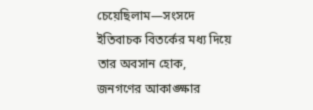চেয়েছিলাম—সংসদে ইতিবাচক বিতর্কের মধ্য দিয়ে তার অবসান হোক, জনগণের আকাঙ্ক্ষার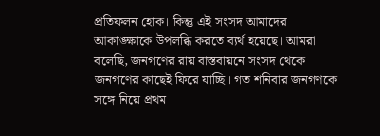প্রতিফলন হোক। কিন্তু এই সংসদ আমাদের আকাঙ্ক্ষাকে উপলব্ধি করতে ব্যর্থ হয়েছে। আমরা বলেছি, জনগণের রায় বাস্তবায়নে সংসদ থেকে জনগণের কাছেই ফিরে যাচ্ছি। গত শনিবার জনগণকে সঙ্গে নিয়ে প্রথম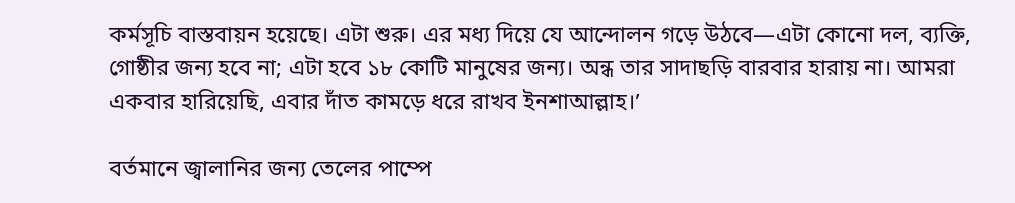কর্মসূচি বাস্তবায়ন হয়েছে। এটা শুরু। এর মধ্য দিয়ে যে আন্দোলন গড়ে উঠবে—এটা কোনো দল, ব্যক্তি, গোষ্ঠীর জন্য হবে না; এটা হবে ১৮ কোটি মানুষের জন্য। অন্ধ তার সাদাছড়ি বারবার হারায় না। আমরা একবার হারিয়েছি, এবার দাঁত কামড়ে ধরে রাখব ইনশাআল্লাহ।’

বর্তমানে জ্বালানির জন্য তেলের পাম্পে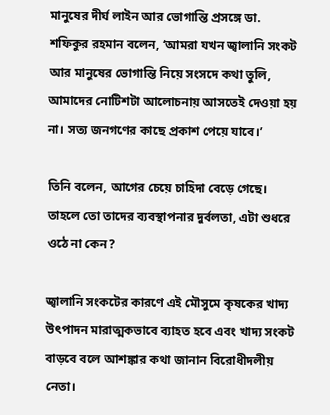মানুষের দীর্ঘ লাইন আর ভোগান্তি প্রসঙ্গে ডা. শফিকুর রহমান বলেন, ‘আমরা যখন জ্বালানি সংকট আর মানুষের ভোগান্তি নিয়ে সংসদে কথা তুলি, আমাদের নোটিশটা আলোচনায় আসতেই দেওয়া হয় না। সত্য জনগণের কাছে প্রকাশ পেয়ে যাবে।’

তিনি বলেন, আগের চেয়ে চাহিদা বেড়ে গেছে। তাহলে তো তাদের ব্যবস্থাপনার দুর্বলতা, এটা শুধরে ওঠে না কেন?

জ্বালানি সংকটের কারণে এই মৌসুমে কৃষকের খাদ্য উৎপাদন মারাত্মকভাবে ব্যাহত হবে এবং খাদ্য সংকট বাড়বে বলে আশঙ্কার কথা জানান বিরোধীদলীয় নেতা।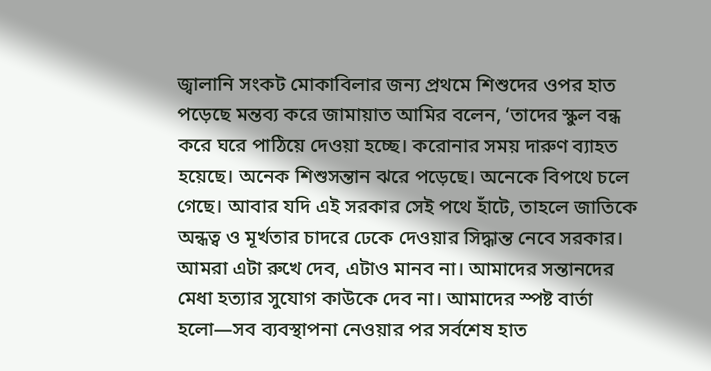জ্বালানি সংকট মোকাবিলার জন্য প্রথমে শিশুদের ওপর হাত পড়েছে মন্তব্য করে জামায়াত আমির বলেন, ‘তাদের স্কুল বন্ধ করে ঘরে পাঠিয়ে দেওয়া হচ্ছে। করোনার সময় দারুণ ব্যাহত হয়েছে। অনেক শিশুসন্তান ঝরে পড়েছে। অনেকে বিপথে চলে গেছে। আবার যদি এই সরকার সেই পথে হাঁটে, তাহলে জাতিকে অন্ধত্ব ও মূর্খতার চাদরে ঢেকে দেওয়ার সিদ্ধান্ত নেবে সরকার। আমরা এটা রুখে দেব, এটাও মানব না। আমাদের সন্তানদের মেধা হত্যার সুযোগ কাউকে দেব না। আমাদের স্পষ্ট বার্তা হলো—সব ব্যবস্থাপনা নেওয়ার পর সর্বশেষ হাত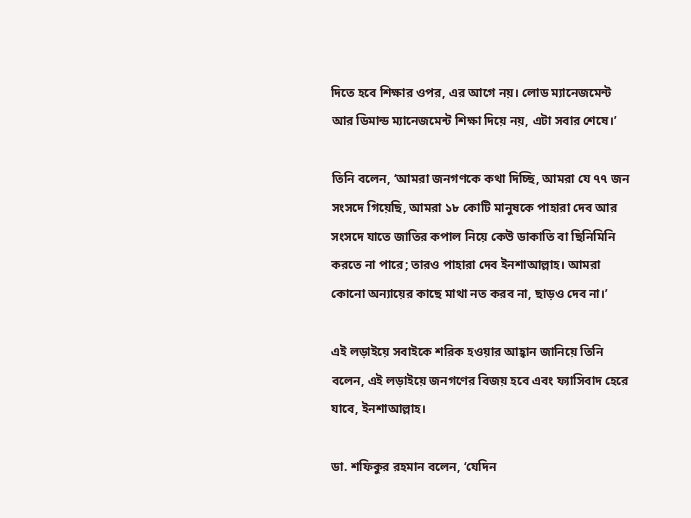দিতে হবে শিক্ষার ওপর, এর আগে নয়। লোড ম্যানেজমেন্ট আর ডিমান্ড ম্যানেজমেন্ট শিক্ষা দিয়ে নয়, এটা সবার শেষে।’

তিনি বলেন, ‘আমরা জনগণকে কথা দিচ্ছি, আমরা যে ৭৭ জন সংসদে গিয়েছি, আমরা ১৮ কোটি মানুষকে পাহারা দেব আর সংসদে যাতে জাতির কপাল নিয়ে কেউ ডাকাতি বা ছিনিমিনি করতে না পারে; তারও পাহারা দেব ইনশাআল্লাহ। আমরা কোনো অন্যায়ের কাছে মাথা নত করব না, ছাড়ও দেব না।’

এই লড়াইয়ে সবাইকে শরিক হওয়ার আহ্বান জানিয়ে তিনি বলেন, এই লড়াইয়ে জনগণের বিজয় হবে এবং ফ্যাসিবাদ হেরে যাবে, ইনশাআল্লাহ।

ডা. শফিকুর রহমান বলেন, ‘যেদিন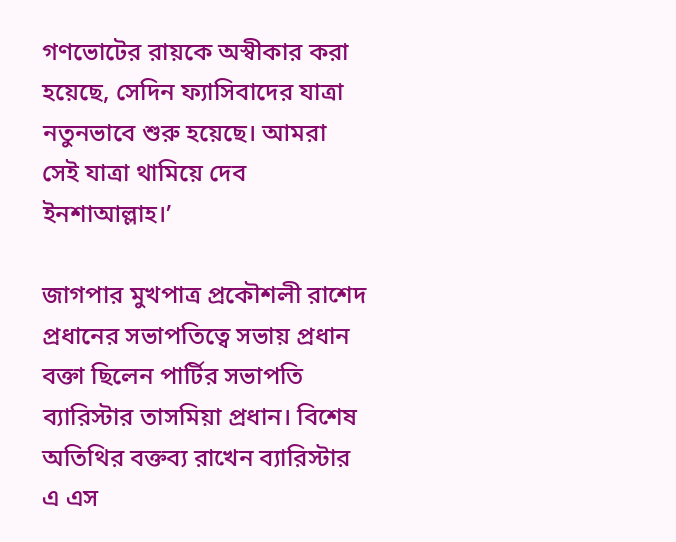গণভোটের রায়কে অস্বীকার করা হয়েছে, সেদিন ফ্যাসিবাদের যাত্রা নতুনভাবে শুরু হয়েছে। আমরা সেই যাত্রা থামিয়ে দেব ইনশাআল্লাহ।’

জাগপার মুখপাত্র প্রকৌশলী রাশেদ প্রধানের সভাপতিত্বে সভায় প্রধান বক্তা ছিলেন পার্টির সভাপতি ব্যারিস্টার তাসমিয়া প্রধান। বিশেষ অতিথির বক্তব্য রাখেন ব্যারিস্টার এ এস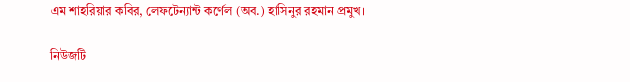এম শাহরিয়ার কবির, লেফটেন্যান্ট কর্ণেল (অব.) হাসিনুর রহমান প্রমুখ।

নিউজটি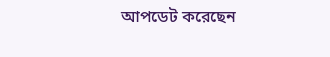আপডেট করেছেন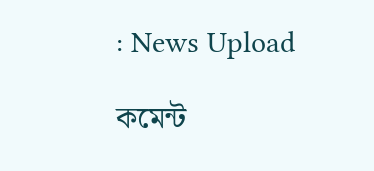: News Upload

কমেন্ট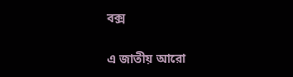বক্স

এ জাতীয় আরো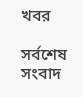খবর

সর্বশেষ সংবাদ